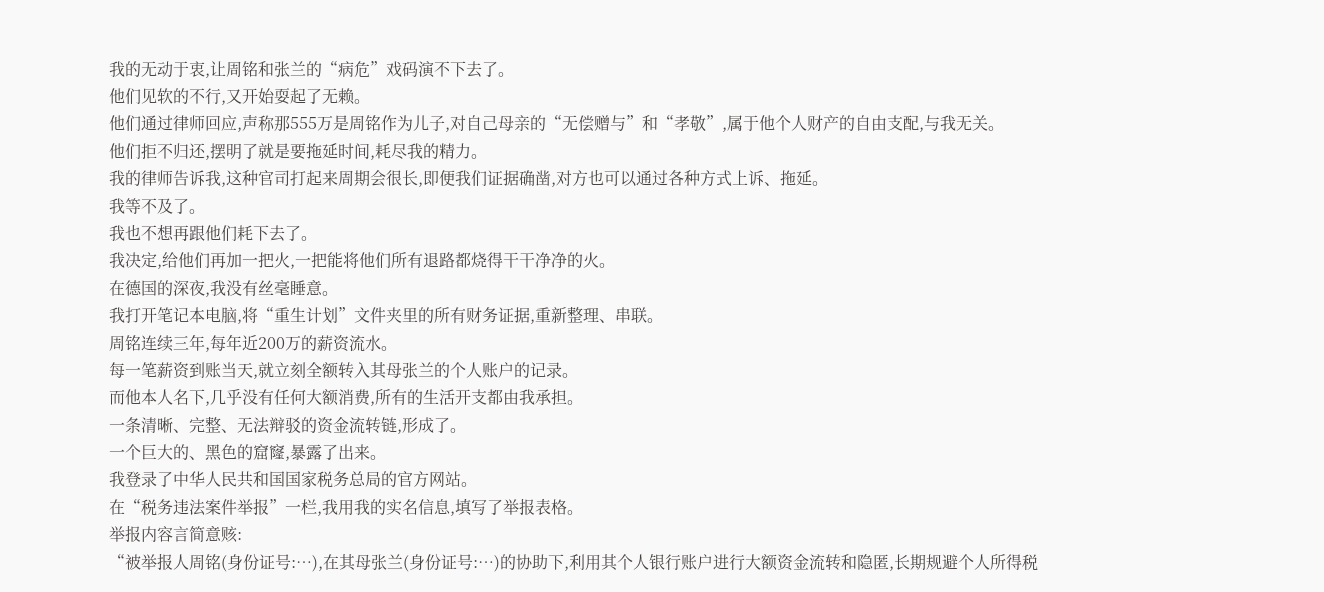我的无动于衷,让周铭和张兰的“病危”戏码演不下去了。
他们见软的不行,又开始耍起了无赖。
他们通过律师回应,声称那555万是周铭作为儿子,对自己母亲的“无偿赠与”和“孝敬”,属于他个人财产的自由支配,与我无关。
他们拒不归还,摆明了就是要拖延时间,耗尽我的精力。
我的律师告诉我,这种官司打起来周期会很长,即便我们证据确凿,对方也可以通过各种方式上诉、拖延。
我等不及了。
我也不想再跟他们耗下去了。
我决定,给他们再加一把火,一把能将他们所有退路都烧得干干净净的火。
在德国的深夜,我没有丝毫睡意。
我打开笔记本电脑,将“重生计划”文件夹里的所有财务证据,重新整理、串联。
周铭连续三年,每年近200万的薪资流水。
每一笔薪资到账当天,就立刻全额转入其母张兰的个人账户的记录。
而他本人名下,几乎没有任何大额消费,所有的生活开支都由我承担。
一条清晰、完整、无法辩驳的资金流转链,形成了。
一个巨大的、黑色的窟窿,暴露了出来。
我登录了中华人民共和国国家税务总局的官方网站。
在“税务违法案件举报”一栏,我用我的实名信息,填写了举报表格。
举报内容言简意赅:
“被举报人周铭(身份证号:…),在其母张兰(身份证号:…)的协助下,利用其个人银行账户进行大额资金流转和隐匿,长期规避个人所得税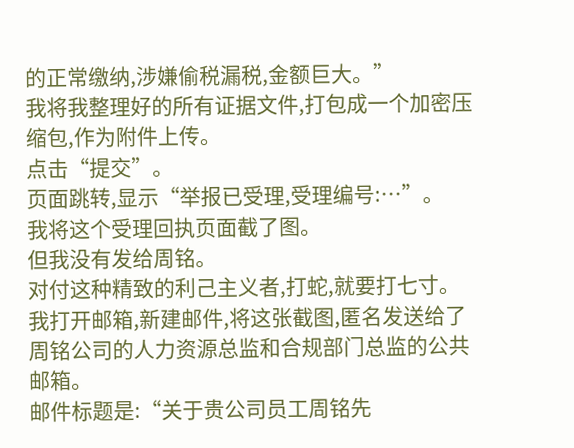的正常缴纳,涉嫌偷税漏税,金额巨大。”
我将我整理好的所有证据文件,打包成一个加密压缩包,作为附件上传。
点击“提交”。
页面跳转,显示“举报已受理,受理编号:…”。
我将这个受理回执页面截了图。
但我没有发给周铭。
对付这种精致的利己主义者,打蛇,就要打七寸。
我打开邮箱,新建邮件,将这张截图,匿名发送给了周铭公司的人力资源总监和合规部门总监的公共邮箱。
邮件标题是:“关于贵公司员工周铭先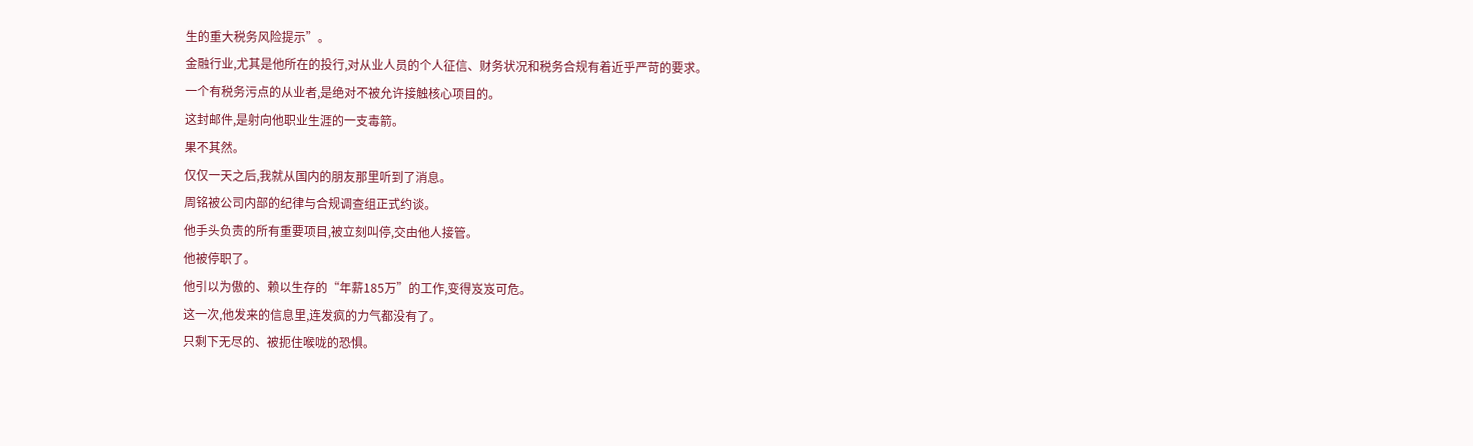生的重大税务风险提示”。
金融行业,尤其是他所在的投行,对从业人员的个人征信、财务状况和税务合规有着近乎严苛的要求。
一个有税务污点的从业者,是绝对不被允许接触核心项目的。
这封邮件,是射向他职业生涯的一支毒箭。
果不其然。
仅仅一天之后,我就从国内的朋友那里听到了消息。
周铭被公司内部的纪律与合规调查组正式约谈。
他手头负责的所有重要项目,被立刻叫停,交由他人接管。
他被停职了。
他引以为傲的、赖以生存的“年薪185万”的工作,变得岌岌可危。
这一次,他发来的信息里,连发疯的力气都没有了。
只剩下无尽的、被扼住喉咙的恐惧。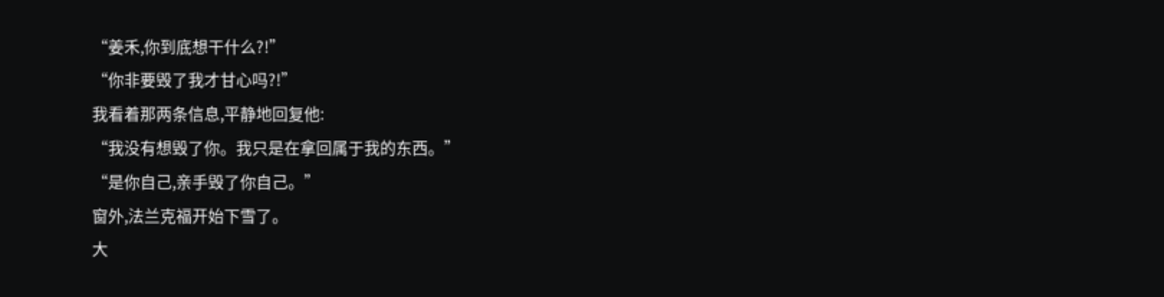“姜禾,你到底想干什么?!”
“你非要毁了我才甘心吗?!”
我看着那两条信息,平静地回复他:
“我没有想毁了你。我只是在拿回属于我的东西。”
“是你自己,亲手毁了你自己。”
窗外,法兰克福开始下雪了。
大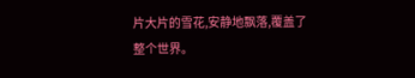片大片的雪花,安静地飘落,覆盖了整个世界。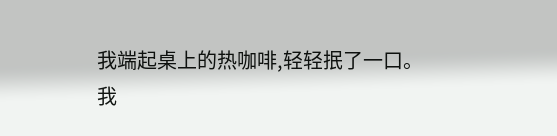我端起桌上的热咖啡,轻轻抿了一口。
我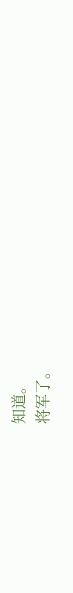知道。
将军了。